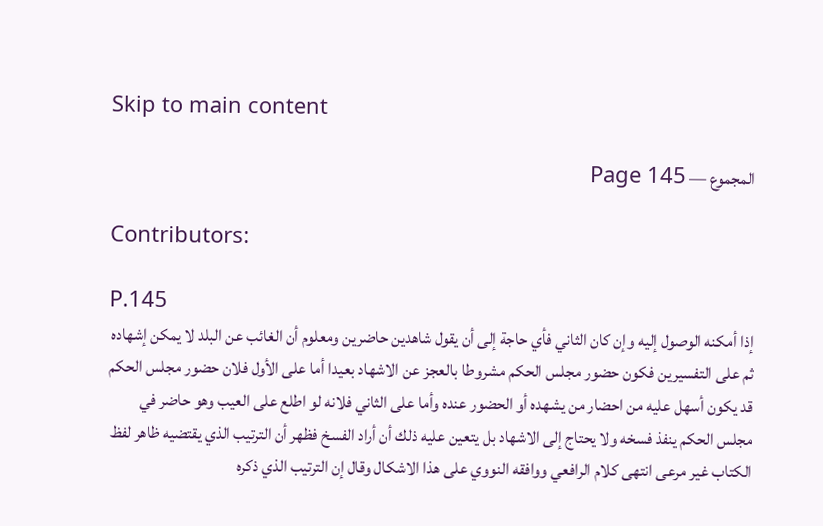Skip to main content

المجموع — Page 145

Contributors:

P.145
إذا أمكنه الوصول إليه وإن كان الثاني فأي حاجة إلى أن يقول شاهدين حاضرين ومعلوم أن الغائب عن البلد لا يمكن إشهاده ثم على التفسيرين فكون حضور مجلس الحكم مشروطا بالعجز عن الاشهاد بعيدا أما على الأول فلان حضور مجلس الحكم قد يكون أسهل عليه من احضار من يشهده أو الحضور عنده وأما على الثاني فلانه لو اطلع على العيب وهو حاضر في مجلس الحكم ينفذ فسخه ولا يحتاج إلى الاشهاد بل يتعين عليه ذلك أن أراد الفسخ فظهر أن الترتيب الذي يقتضيه ظاهر لفظ الكتاب غير مرعى انتهى كلام الرافعي ووافقه النووي على هذا الاشكال وقال إن الترتيب الذي ذكره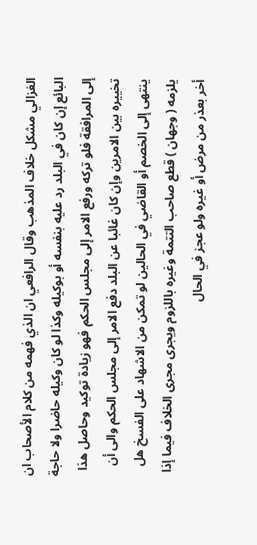الغزالي مشكل خلاف المذهب وقال الرافعي ان الذي فهمه من كلام الأصحاب ان البائع إن كان في البلد رد عليه بنفسه أو بوكيله وكذا لو كان وكيله حاضرا ولا حاجة إلى المرافقة فلو تركه ورفع الامر إلى مجلس الحكم فهو زيادة توكيد وحاصل هذا تخييره بين الامرين وإن كان غائبا عن البلد دفع الامر إلى مجلس الحكم والى أن ينتهى إلى الخصم أو القاضي في الحالين لو تمكن من الاشهاد على الفسخ هل يلزمه ( وجهان ) قطع صاحب التتمة وغيره باللزوم ويجرى مجرى الخلاف فيما إذا أخر بعذر من مرض أو غيره ولو عجز في الحال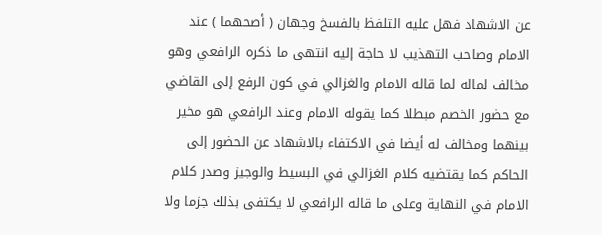عن الاشهاد فهل عليه التلفظ بالفسخ وجهان ( أصحهما ) عند الامام وصاحب التهذيب لا حاجة إليه انتهى ما ذكره الرافعي وهو مخالف لماله لما قاله الامام والغزالي في كون الرفع إلى القاضي مع حضور الخصم مبطلا كما يقوله الامام وعند الرافعي هو مخير بينهما ومخالف له أيضا في الاكتفاء بالاشهاد عن الحضور إلى الحاكم كما يقتضيه كلام الغزالي في البسيط والوجيز وصدر كلام الامام في النهاية وعلى ما قاله الرافعي لا يكتفى بذلك جزما ولا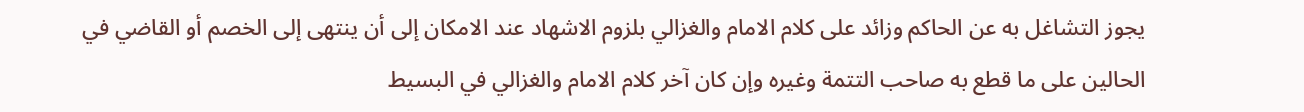يجوز التشاغل به عن الحاكم وزائد على كلام الامام والغزالي بلزوم الاشهاد عند الامكان إلى أن ينتهى إلى الخصم أو القاضي في الحالين على ما قطع به صاحب التتمة وغيره وإن كان آخر كلام الامام والغزالي في البسيط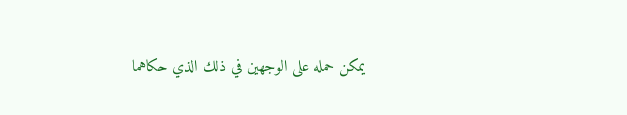يمكن حمله على الوجهين في ذلك الذي حكاهما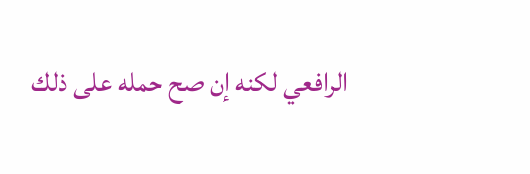الرافعي لكنه إن صح حمله على ذلك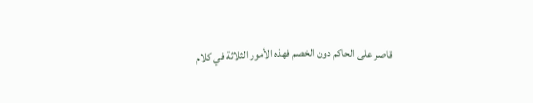قاصر على الحاكم دون الخصم فهذه الأمور الثلاثة في كلام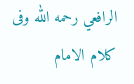الرافعي رحمه الله وفى كلام الامام